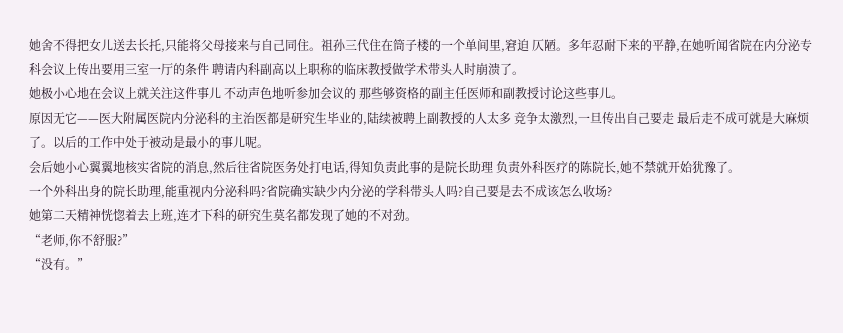她舍不得把女儿送去长托,只能将父母接来与自己同住。祖孙三代住在筒子楼的一个单间里,窘迫 仄陋。多年忍耐下来的平静,在她听闻省院在内分泌专科会议上传出要用三室一厅的条件 聘请内科副高以上职称的临床教授做学术带头人时崩溃了。
她极小心地在会议上就关注这件事儿 不动声色地听参加会议的 那些够资格的副主任医师和副教授讨论这些事儿。
原因无它——医大附属医院内分泌科的主治医都是研究生毕业的,陆续被聘上副教授的人太多 竞争太激烈,一旦传出自己要走 最后走不成可就是大麻烦了。以后的工作中处于被动是最小的事儿呢。
会后她小心翼翼地核实省院的消息,然后往省院医务处打电话,得知负责此事的是院长助理 负责外科医疗的陈院长,她不禁就开始犹豫了。
一个外科出身的院长助理,能重视内分泌科吗?省院确实缺少内分泌的学科带头人吗?自己要是去不成该怎么收场?
她第二天精神恍惚着去上班,连才下科的研究生莫名都发现了她的不对劲。
“老师,你不舒服?”
“没有。”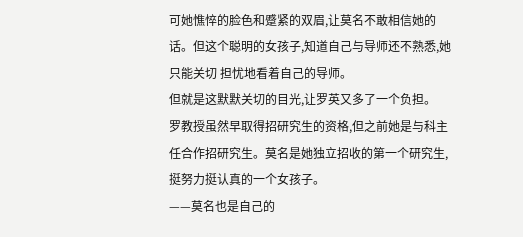可她憔悴的脸色和蹙紧的双眉,让莫名不敢相信她的话。但这个聪明的女孩子,知道自己与导师还不熟悉,她只能关切 担忧地看着自己的导师。
但就是这默默关切的目光,让罗英又多了一个负担。
罗教授虽然早取得招研究生的资格,但之前她是与科主任合作招研究生。莫名是她独立招收的第一个研究生,挺努力挺认真的一个女孩子。
——莫名也是自己的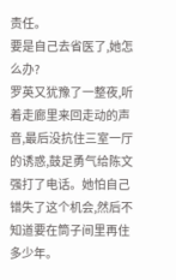责任。
要是自己去省医了,她怎么办?
罗英又犹豫了一整夜,听着走廊里来回走动的声音,最后没抗住三室一厅的诱惑,鼓足勇气给陈文强打了电话。她怕自己错失了这个机会,然后不知道要在筒子间里再住多少年。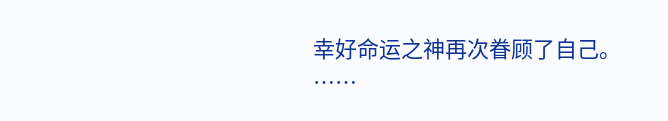幸好命运之神再次眷顾了自己。
……